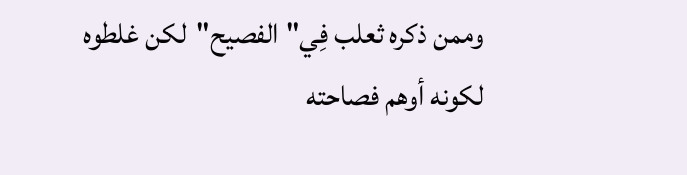وممن ذكره ثعلب فِي"الفصيح"لكن غلطوه لكونه أوهم فصاحته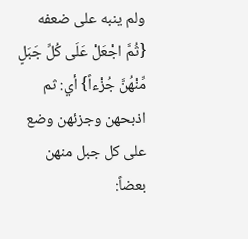ولم ينبه على ضعفه {ثُمَّ اجْعَلْ عَلَى كُلِّ جَبَلٍ مِّنْهُنَّ جُزْءاً} أي: ثم اذبحهن وجزئهن وضع على كل جبل منهن بعضاً: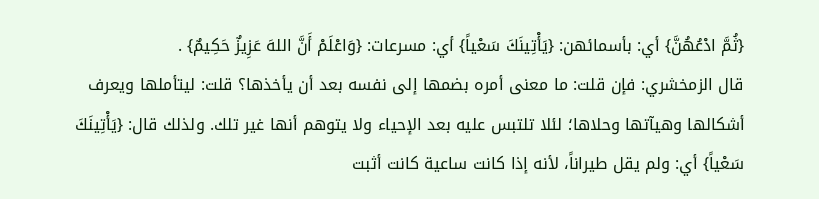{ثُمَّ ادْعُهُنَّ} أي: بأسمائهن: {يَأْتِينَكَ سَعْياً} أي: مسرعات: {وَاعْلَمْ أَنَّ اللهَ عَزِيزٌ حَكِيمٌ} .
قال الزمخشري: فإن قلت: ما معنى أمره بضمها إلى نفسه بعد أن يأخذها؟ قلت: ليتأملها ويعرف أشكالها وهيآتها وحلاها؛ لئلا تلتبس عليه بعد الإحياء ولا يتوهم أنها غير تلك. ولذلك قال: {يَأْتِينَكَ سَعْياً} أي: ولم يقل طيراناً، لأنه إذا كانت ساعية كانت أثبت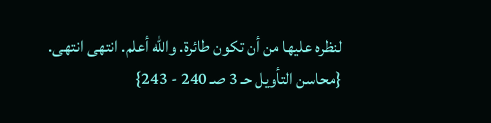لنظره عليها من أن تكون طائرة. والله أعلم. انتهى انتهى. {محاسن التأويل حـ 3 صـ 240 - 243}